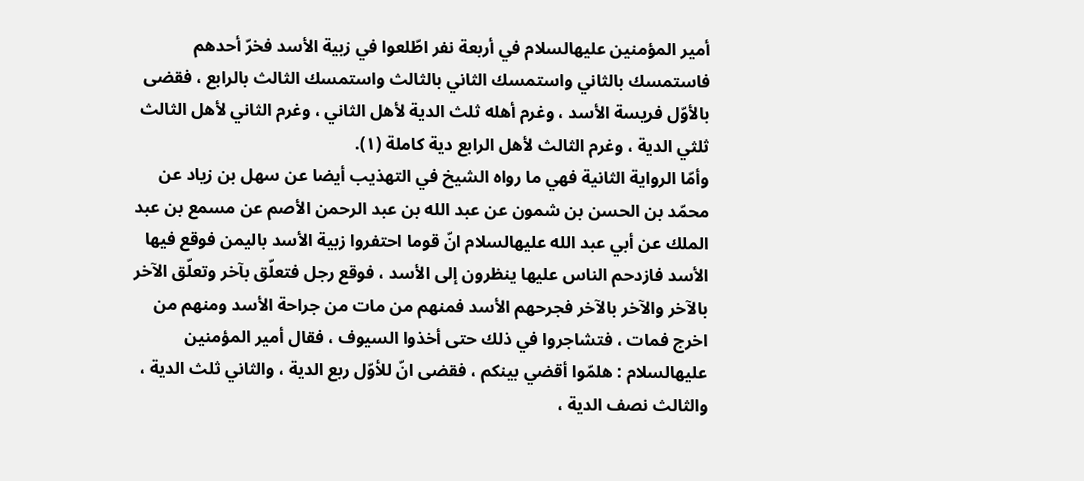أمير المؤمنين عليهالسلام في أربعة نفر اطّلعوا في زبية الأسد فخرّ أحدهم فاستمسك بالثاني واستمسك الثاني بالثالث واستمسك الثالث بالرابع ، فقضى بالأوّل فريسة الأسد ، وغرم أهله ثلث الدية لأهل الثاني ، وغرم الثاني لأهل الثالث ثلثي الدية ، وغرم الثالث لأهل الرابع دية كاملة (١).
وأمّا الرواية الثانية فهي ما رواه الشيخ في التهذيب أيضا عن سهل بن زياد عن محمّد بن الحسن بن شمون عن عبد الله بن عبد الرحمن الأصم عن مسمع بن عبد الملك عن أبي عبد الله عليهالسلام انّ قوما احتفروا زبية الأسد باليمن فوقع فيها الأسد فازدحم الناس عليها ينظرون إلى الأسد ، فوقع رجل فتعلّق بآخر وتعلّق الآخر بالآخر والآخر بالآخر فجرحهم الأسد فمنهم من مات من جراحة الأسد ومنهم من اخرج فمات ، فتشاجروا في ذلك حتى أخذوا السيوف ، فقال أمير المؤمنين عليهالسلام : هلمّوا أقضي بينكم ، فقضى انّ للأوّل ربع الدية ، والثاني ثلث الدية ، والثالث نصف الدية ،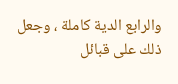والرابع الدية كاملة ، وجعل ذلك على قبائل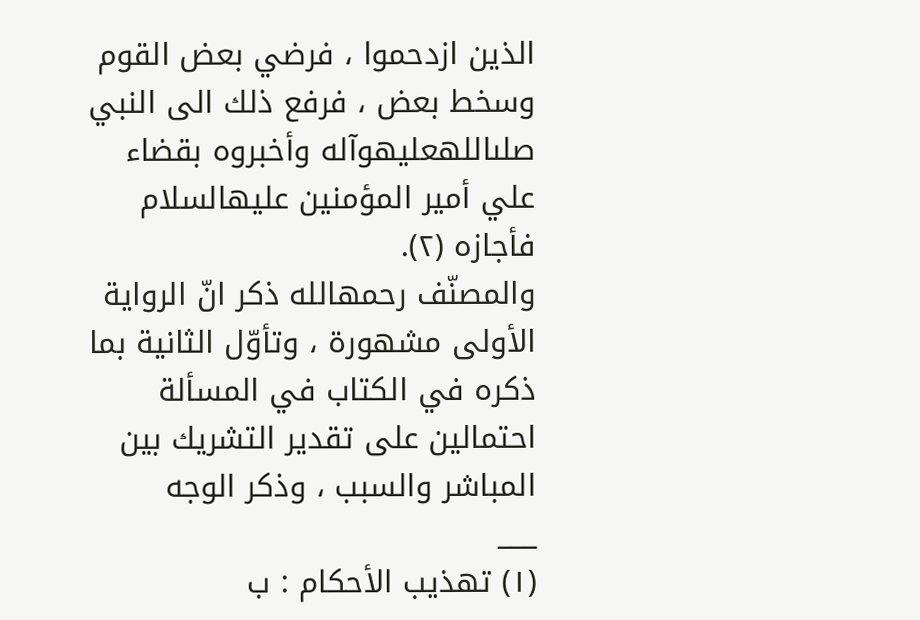الذين ازدحموا ، فرضي بعض القوم وسخط بعض ، فرفع ذلك الى النبي صلىاللهعليهوآله وأخبروه بقضاء علي أمير المؤمنين عليهالسلام فأجازه (٢).
والمصنّف رحمهالله ذكر انّ الرواية الأولى مشهورة ، وتأوّل الثانية بما ذكره في الكتاب في المسألة احتمالين على تقدير التشريك بين المباشر والسبب ، وذكر الوجه
___
(١) تهذيب الأحكام : ب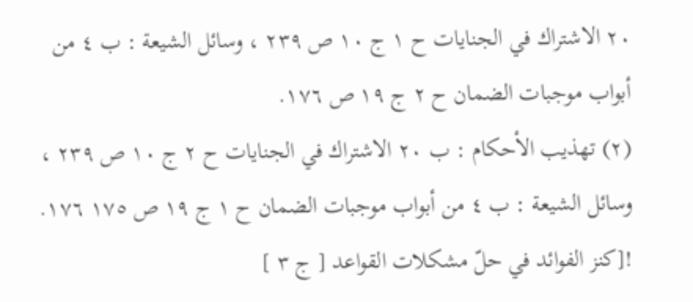٢٠ الاشتراك في الجنايات ح ١ ج ١٠ ص ٢٣٩ ، وسائل الشيعة : ب ٤ من أبواب موجبات الضمان ح ٢ ج ١٩ ص ١٧٦.
(٢) تهذيب الأحكام : ب ٢٠ الاشتراك في الجنايات ح ٢ ج ١٠ ص ٢٣٩ ، وسائل الشيعة : ب ٤ من أبواب موجبات الضمان ح ١ ج ١٩ ص ١٧٥ ١٧٦.
![كنز الفوائد في حلّ مشكلات القواعد [ ج ٣ ]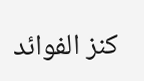كنز الفوائد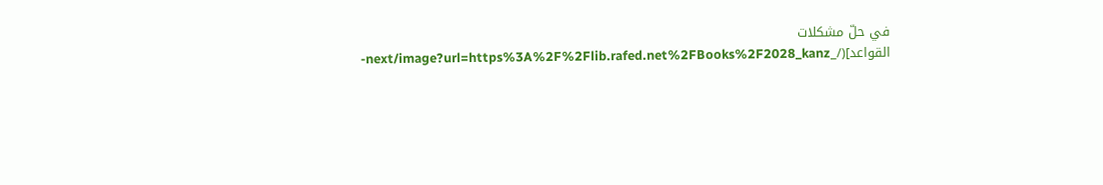في حلّ مشكلات القواعد](/_next/image?url=https%3A%2F%2Flib.rafed.net%2FBooks%2F2028_kanz-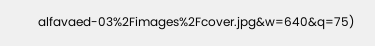alfavaed-03%2Fimages%2Fcover.jpg&w=640&q=75)